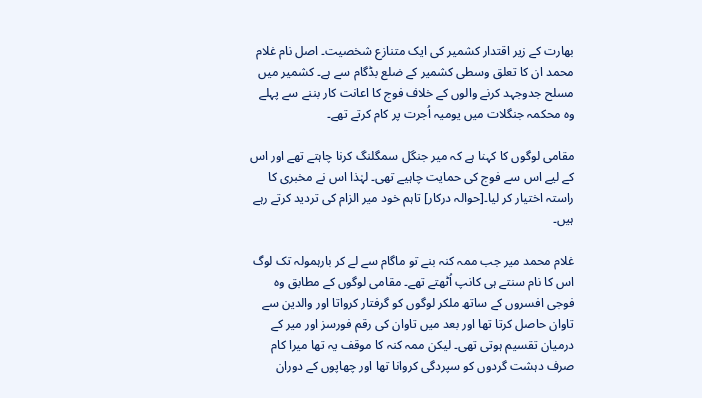بھارت کے زیر اقتدار کشمیر کی ایک متنازع شخصیت۔ اصل نام غلام محمد ان کا تعلق وسطی کشمیر کے ضلع بڈگام سے ہے۔ کشمیر میں مسلح جدوجہد کرنے والوں کے خلاف فوج کا اعانت کار بننے سے پہلے وہ محکمہ جنگلات میں یومیہ اُجرت پر کام کرتے تھے۔

مقامی لوگوں کا کہنا ہے کہ میر جنگل سمگلنگ کرنا چاہتے تھے اور اس کے لیے اس سے فوج کی حمایت چاہیے تھی۔ لہٰذا اس نے مخبری کا راستہ اختیار کر لیا۔[حوالہ درکار] تاہم خود میر الزام کی تردید کرتے رہے ہیں۔

غلام محمد میر جب ممہ کنہ بنے تو ماگام سے لے کر بارہمولہ تک لوگ اس کا نام سنتے ہی کانپ اُٹھتے تھے۔ مقامی لوگوں کے مطابق وہ فوجی افسروں کے ساتھ ملکر لوگوں کو گرفتار کرواتا اور والدین سے تاوان حاصل کرتا تھا اور بعد میں تاوان کی رقم فورسز اور میر کے درمیان تقسیم ہوتی تھی۔ لیکن ممہ کنہ کا موقف یہ تھا میرا کام صرف دہشت گردوں کو سپردگی کروانا تھا اور چھاپوں کے دوران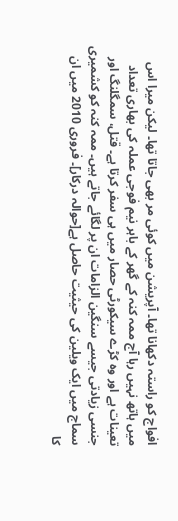افواج کو راستہ دکھانا تھا۔ آپریشن میں کوئی مر بھی جاتا تھا۔ لیکن میرا اس میں ہاتھ نہیں رہا آج ممہ کنہ کے گھر کے باہر نیم فوجی عملہ کی بھاری تعداد تعینات ہے اور وہ کڑے سیکورٹی حصار میں ہی سفر کرتا ہے۔ قتل، سمگلنگ اور جنسی زیادتی جیسے سنگین الزامات ان پر لگائے جاتے ہیں۔ ممہ کنہ کو کشمیری سماج میں ایک ویلین کی حیثیت حاصل ہے[حوالہ درکار]۔ فروری 2010 میں ان کا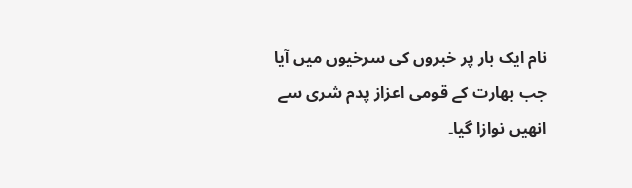نام ایک بار پر خبروں کی سرخیوں میں آیا جب بھارت کے قومی اعزاز پدم شری سے انھیں نوازا گیا۔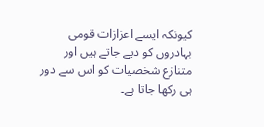کیونکہ ایسے اعزازات قومی بہادروں کو دیے جاتے ہیں اور متنازع شخصیات کو اس سے دور ہی رکھا جاتا ہے۔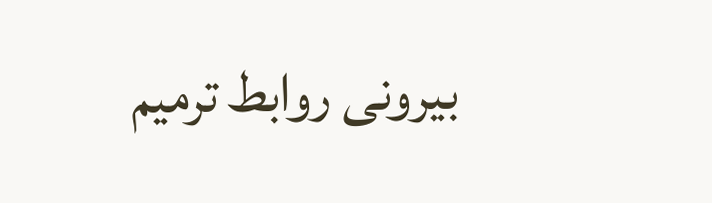بیرونی روابط ترمیم